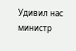Удивил нас министр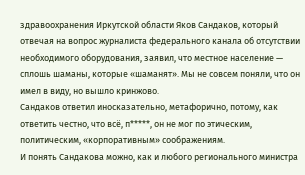здравоохранения Иркутской области Яков Сандаков, который отвечая на вопрос журналиста федерального канала об отсутствии необходимого оборудования, заявил, что местное население — сплошь шаманы, которые «шаманят». Мы не совсем поняли, что он имел в виду, но вышло кринжово.
Сандаков ответил иносказательно, метафорично, потому, как ответить честно, что всё, п*****, он не мог по этическим, политическим, «корпоративным» соображениям.
И понять Сандакова можно, как и любого регионального министра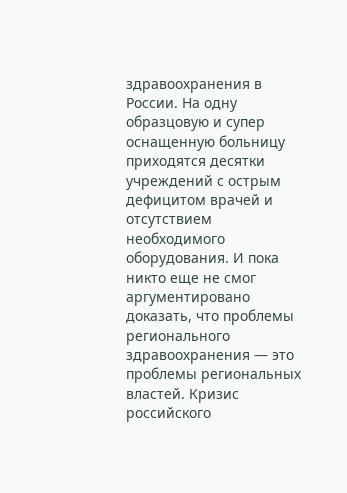здравоохранения в России. На одну образцовую и супер оснащенную больницу приходятся десятки учреждений с острым дефицитом врачей и отсутствием необходимого оборудования. И пока никто еще не смог аргументировано доказать, что проблемы регионального здравоохранения — это проблемы региональных властей. Кризис российского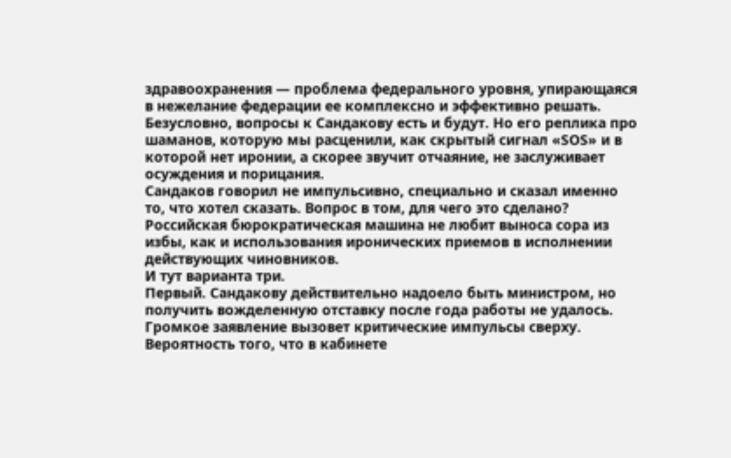здравоохранения — проблема федерального уровня, упирающаяся в нежелание федерации ее комплексно и эффективно решать.
Безусловно, вопросы к Сандакову есть и будут. Но его реплика про шаманов, которую мы расценили, как скрытый сигнал «SOS» и в которой нет иронии, а скорее звучит отчаяние, не заслуживает осуждения и порицания.
Сандаков говорил не импульсивно, специально и сказал именно то, что хотел сказать. Вопрос в том, для чего это сделано? Российская бюрократическая машина не любит выноса сора из избы, как и использования иронических приемов в исполнении действующих чиновников.
И тут варианта три.
Первый. Сандакову действительно надоело быть министром, но получить вожделенную отставку после года работы не удалось. Громкое заявление вызовет критические импульсы сверху. Вероятность того, что в кабинете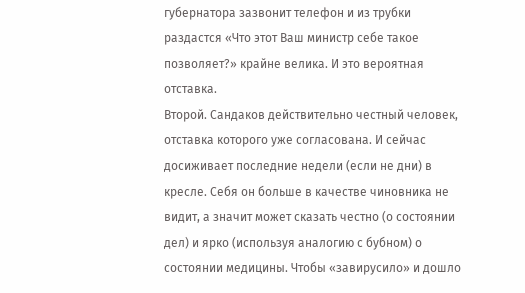губернатора зазвонит телефон и из трубки раздастся «Что этот Ваш министр себе такое позволяет?» крайне велика. И это вероятная отставка.
Второй. Сандаков действительно честный человек, отставка которого уже согласована. И сейчас досиживает последние недели (если не дни) в кресле. Себя он больше в качестве чиновника не видит, а значит может сказать честно (о состоянии дел) и ярко (используя аналогию с бубном) о состоянии медицины. Чтобы «завирусило» и дошло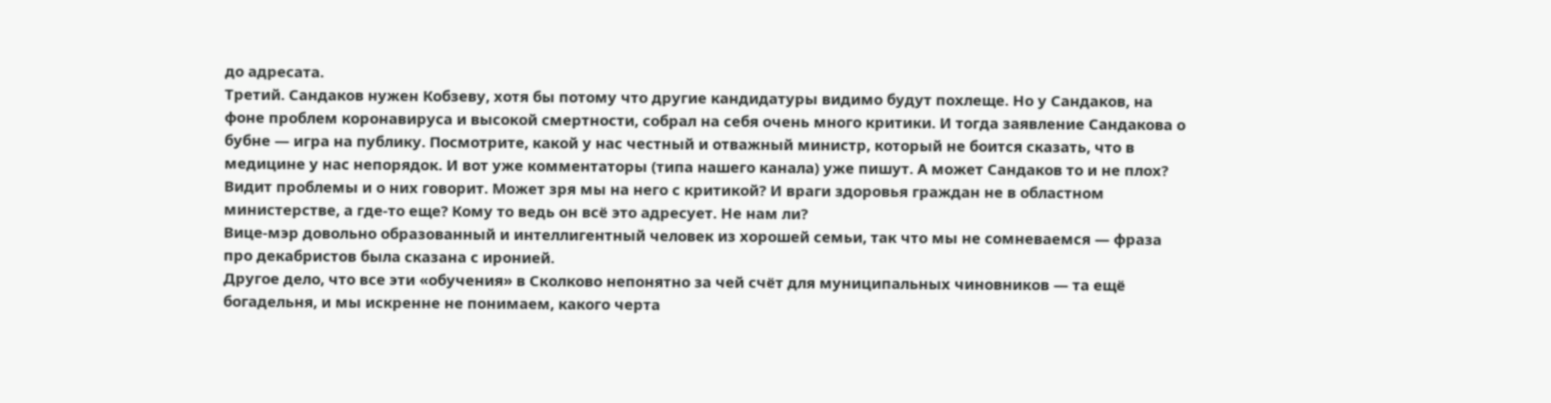до адресата.
Третий. Сандаков нужен Кобзеву, хотя бы потому что другие кандидатуры видимо будут похлеще. Но у Сандаков, на фоне проблем коронавируса и высокой смертности, собрал на себя очень много критики. И тогда заявление Сандакова о бубне — игра на публику. Посмотрите, какой у нас честный и отважный министр, который не боится сказать, что в медицине у нас непорядок. И вот уже комментаторы (типа нашего канала) уже пишут. А может Сандаков то и не плох? Видит проблемы и о них говорит. Может зря мы на него с критикой? И враги здоровья граждан не в областном министерстве, а где-то еще? Кому то ведь он всё это адресует. Не нам ли?
Вице-мэр довольно образованный и интеллигентный человек из хорошей семьи, так что мы не сомневаемся — фраза про декабристов была сказана с иронией.
Другое дело, что все эти «обучения» в Сколково непонятно за чей счёт для муниципальных чиновников — та ещё богадельня, и мы искренне не понимаем, какого черта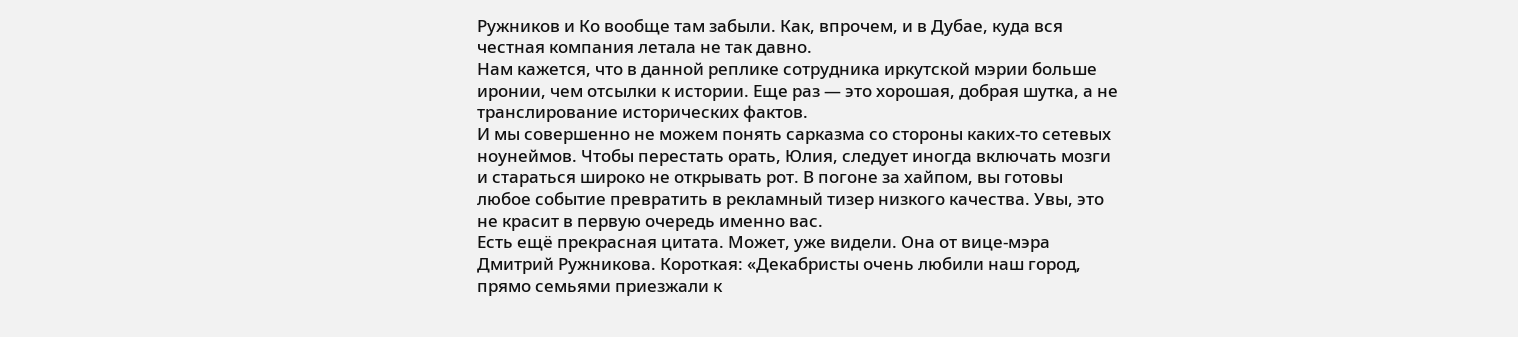Ружников и Ко вообще там забыли. Как, впрочем, и в Дубае, куда вся честная компания летала не так давно.
Нам кажется, что в данной реплике сотрудника иркутской мэрии больше иронии, чем отсылки к истории. Еще раз — это хорошая, добрая шутка, а не транслирование исторических фактов.
И мы совершенно не можем понять сарказма со стороны каких-то сетевых ноунеймов. Чтобы перестать орать, Юлия, следует иногда включать мозги и стараться широко не открывать рот. В погоне за хайпом, вы готовы любое событие превратить в рекламный тизер низкого качества. Увы, это не красит в первую очередь именно вас.
Есть ещё прекрасная цитата. Может, уже видели. Она от вице-мэра Дмитрий Ружникова. Короткая: «Декабристы очень любили наш город, прямо семьями приезжали к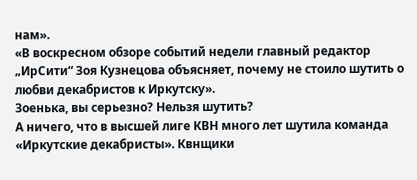нам».
«В воскресном обзоре событий недели главный редактор „ИрСити“ Зоя Кузнецова объясняет, почему не стоило шутить о любви декабристов к Иркутску».
Зоенька, вы серьезно? Нельзя шутить?
А ничего, что в высшей лиге КВН много лет шутила команда «Иркутские декабристы». Квнщики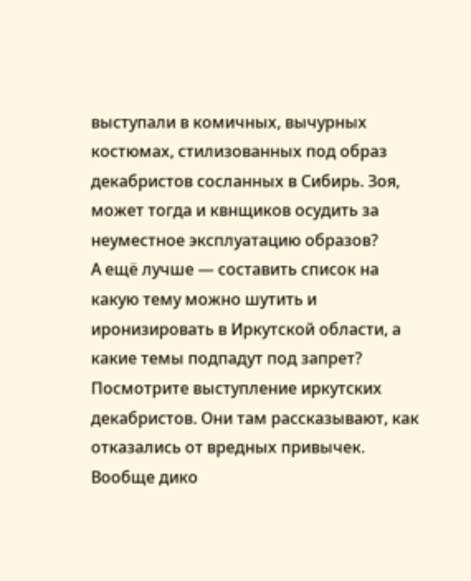выступали в комичных, вычурных костюмах, стилизованных под образ декабристов сосланных в Сибирь. Зоя, может тогда и квнщиков осудить за неуместное эксплуатацию образов?
А ещё лучше — составить список на какую тему можно шутить и иронизировать в Иркутской области, а какие темы подпадут под запрет?
Посмотрите выступление иркутских декабристов. Они там рассказывают, как отказались от вредных привычек. Вообще дико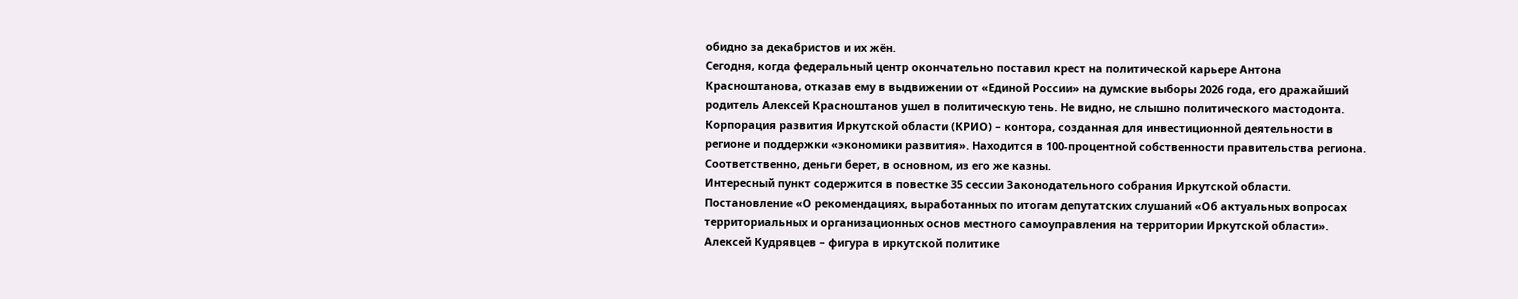обидно за декабристов и их жён.
Сегодня, когда федеральный центр окончательно поставил крест на политической карьере Антона Красноштанова, отказав ему в выдвижении от «Единой России» на думские выборы 2026 года, его дражайший родитель Алексей Красноштанов ушел в политическую тень. Не видно, не слышно политического мастодонта.
Корпорация развития Иркутской области (КРИО) – контора, созданная для инвестиционной деятельности в регионе и поддержки «экономики развития». Находится в 100-процентной собственности правительства региона. Соответственно, деньги берет, в основном, из его же казны.
Интересный пункт содержится в повестке 35 сессии Законодательного собрания Иркутской области. Постановление «О рекомендациях, выработанных по итогам депутатских слушаний «Об актуальных вопросах территориальных и организационных основ местного самоуправления на территории Иркутской области».
Алексей Кудрявцев – фигура в иркутской политике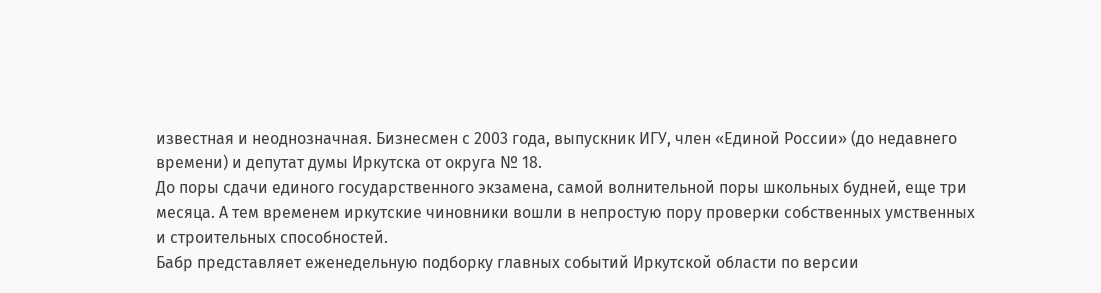известная и неоднозначная. Бизнесмен с 2003 года, выпускник ИГУ, член «Единой России» (до недавнего времени) и депутат думы Иркутска от округа № 18.
До поры сдачи единого государственного экзамена, самой волнительной поры школьных будней, еще три месяца. А тем временем иркутские чиновники вошли в непростую пору проверки собственных умственных и строительных способностей.
Бабр представляет еженедельную подборку главных событий Иркутской области по версии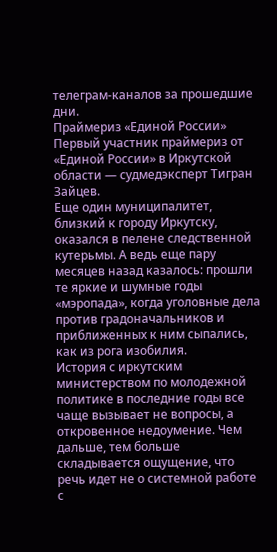телеграм-каналов за прошедшие дни.
Праймериз «Единой России»
Первый участник праймериз от «Единой России» в Иркутской области — судмедэксперт Тигран Зайцев.
Еще один муниципалитет, близкий к городу Иркутску, оказался в пелене следственной кутерьмы. А ведь еще пару месяцев назад казалось: прошли те яркие и шумные годы «мэропада», когда уголовные дела против градоначальников и приближенных к ним сыпались, как из рога изобилия.
История с иркутским министерством по молодежной политике в последние годы все чаще вызывает не вопросы, а откровенное недоумение. Чем дальше, тем больше складывается ощущение, что речь идет не о системной работе с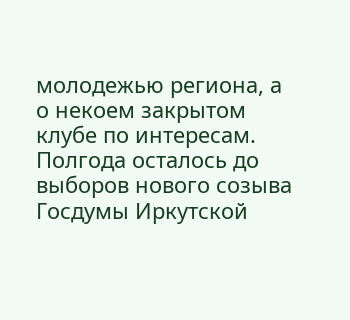молодежью региона, а о некоем закрытом клубе по интересам.
Полгода осталось до выборов нового созыва Госдумы Иркутской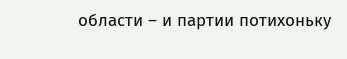области – и партии потихоньку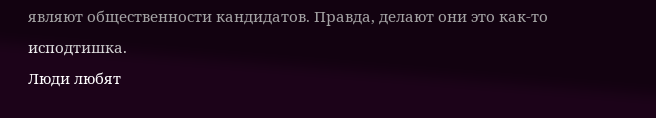являют общественности кандидатов. Правда, делают они это как-то исподтишка.
Люди любят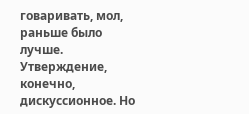говаривать, мол, раньше было лучше. Утверждение, конечно, дискуссионное. Но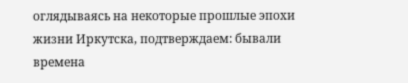оглядываясь на некоторые прошлые эпохи жизни Иркутска, подтверждаем: бывали времена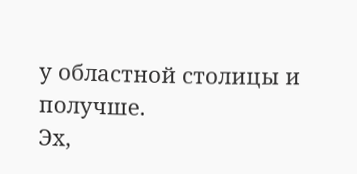у областной столицы и получше.
Эх,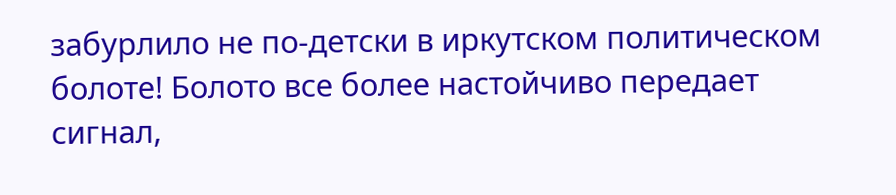забурлило не по-детски в иркутском политическом болоте! Болото все более настойчиво передает сигнал,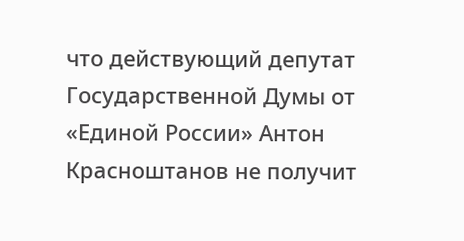что действующий депутат Государственной Думы от «Единой России» Антон Красноштанов не получит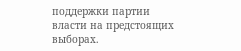поддержки партии власти на предстоящих выборах.